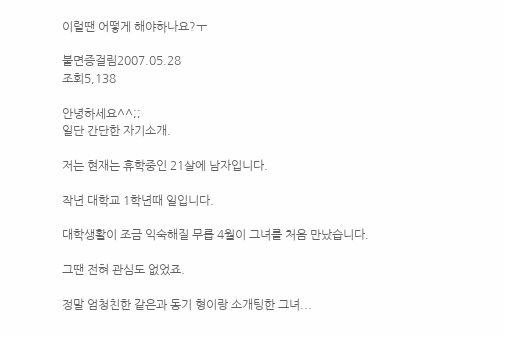이럴땐 어떻게 해야하나요?ㅜ

불면증걸림2007.05.28
조회5,138

안녕하세요^^;;
일단 간단한 자기소개.

저는 현재는 휴학중인 21살에 남자입니다.

작년 대학교 1학년때 일입니다.

대학생활이 조금 익숙해질 무릅 4월이 그녀를 처음 만났습니다.

그땐 전혀 관심도 없었죠.

정말 엄청친한 같은과 동기 형이랑 소개팅한 그녀...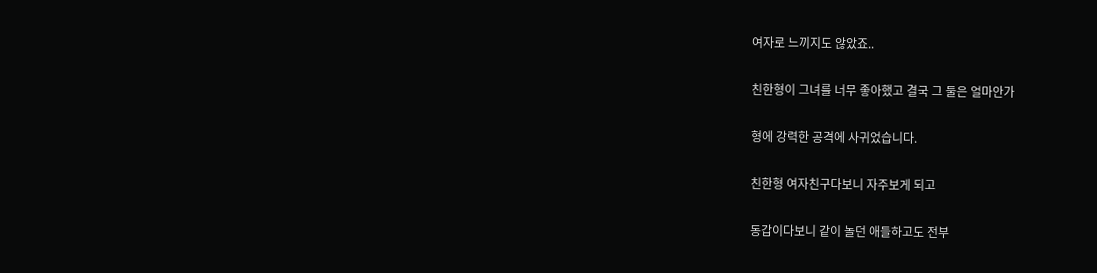여자로 느끼지도 않았죠..

친한형이 그녀를 너무 좋아했고 결국 그 둘은 얼마안가

형에 강력한 공격에 사귀었습니다.

친한형 여자친구다보니 자주보게 되고

동갑이다보니 같이 놀던 애들하고도 전부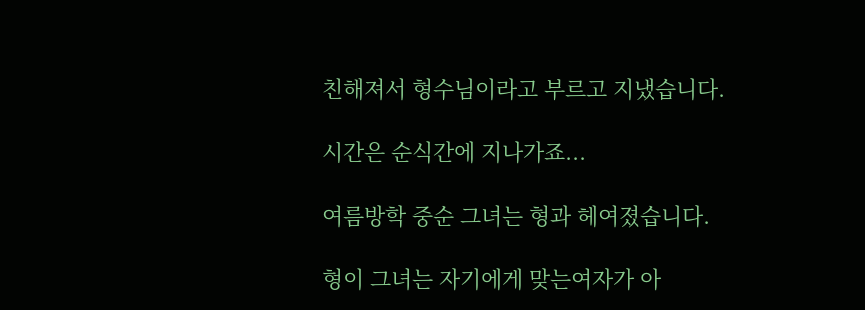친해져서 형수님이라고 부르고 지냈습니다.

시간은 순식간에 지나가죠...

여름방학 중순 그녀는 형과 헤여졌습니다.

형이 그녀는 자기에게 맞는여자가 아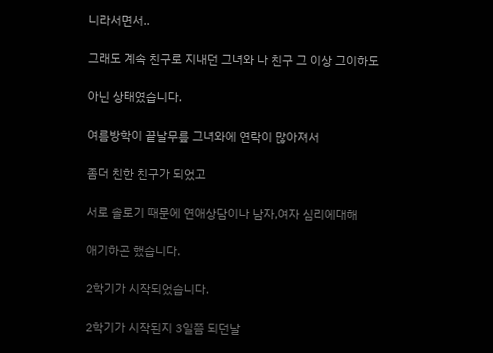니라서면서..

그래도 계속 친구로 지내던 그녀와 나 친구 그 이상 그이하도

아닌 상태였습니다.

여름방학이 끝날무릎 그녀와에 연락이 많아져서

좀더 친한 친구가 되었고

서로 솔로기 때문에 연애상담이나 남자,여자 심리에대해

애기하곤 했습니다.

2학기가 시작되었습니다.

2학기가 시작된지 3일쯤 되던날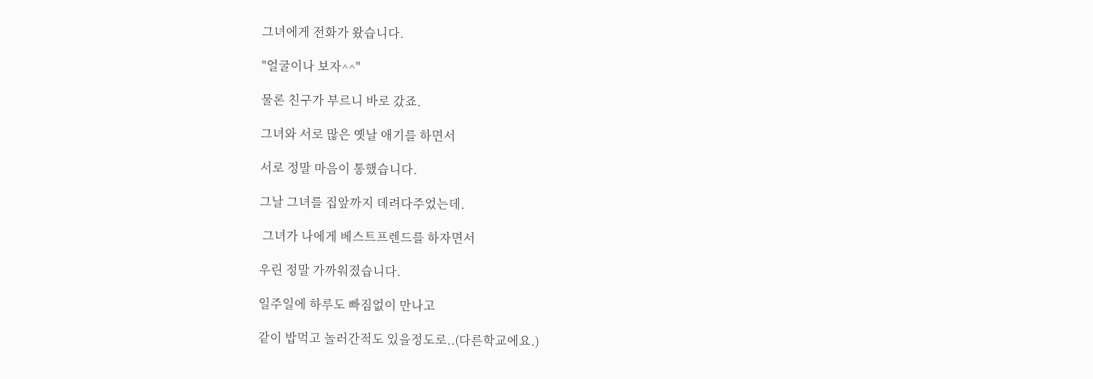그녀에게 전화가 왔습니다.

"얼굴이나 보자^^"

물론 친구가 부르니 바로 갔죠.

그녀와 서로 많은 옛날 애기를 하면서

서로 정말 마음이 통했습니다.

그날 그녀를 집앞까지 데려다주었는데.

 그녀가 나에게 베스트프렌드를 하자면서

우린 정말 가까워졌습니다.

일주일에 하루도 빠짐없이 만나고

같이 밥먹고 놀러간적도 있을정도로..(다른학교에요.)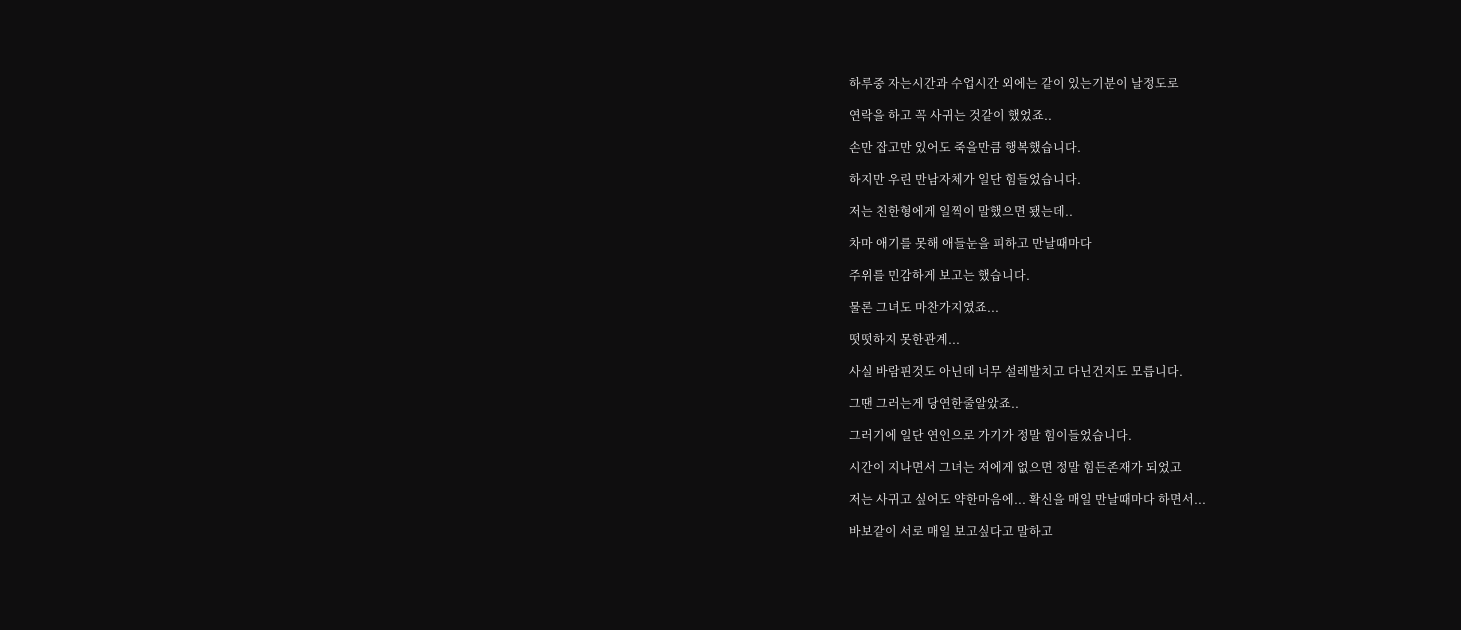하루중 자는시간과 수업시간 외에는 같이 있는기분이 날정도로

연락을 하고 꼭 사귀는 것같이 했었죠..

손만 잡고만 있어도 죽을만큼 행복했습니다.

하지만 우린 만남자체가 일단 힘들었습니다.

저는 친한형에게 일찍이 말했으면 됐는데..

차마 애기를 못해 애들눈을 피하고 만날때마다

주위를 민감하게 보고는 했습니다.

물론 그녀도 마찬가지였죠...

떳떳하지 못한관계...

사실 바람핀것도 아닌데 너무 설레발치고 다닌건지도 모릅니다.

그땐 그러는게 당연한줄알았죠..

그러기에 일단 연인으로 가기가 정말 힘이들었습니다.

시간이 지나면서 그녀는 저에게 없으면 정말 힘든존재가 되었고

저는 사귀고 싶어도 약한마음에... 확신을 매일 만날때마다 하면서...

바보같이 서로 매일 보고싶다고 말하고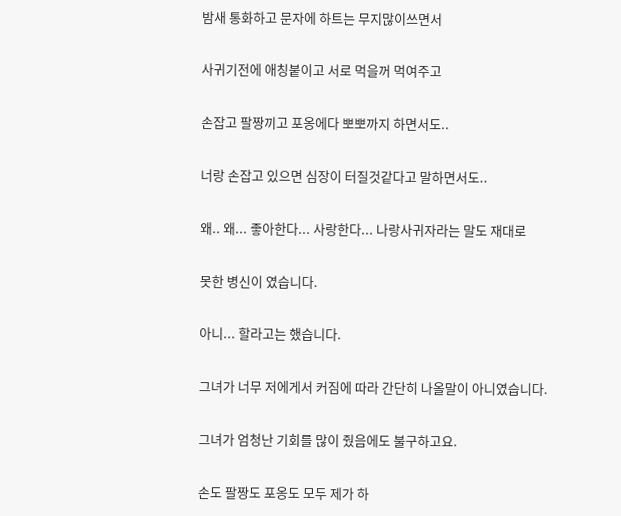밤새 통화하고 문자에 하트는 무지많이쓰면서

사귀기전에 애칭붙이고 서로 먹을꺼 먹여주고

손잡고 팔짱끼고 포옹에다 뽀뽀까지 하면서도..

너랑 손잡고 있으면 심장이 터질것같다고 말하면서도..

왜.. 왜... 좋아한다... 사랑한다... 나랑사귀자라는 말도 재대로

못한 병신이 였습니다.

아니... 할라고는 했습니다.

그녀가 너무 저에게서 커짐에 따라 간단히 나올말이 아니였습니다.

그녀가 엄청난 기회를 많이 줬음에도 불구하고요.

손도 팔짱도 포옹도 모두 제가 하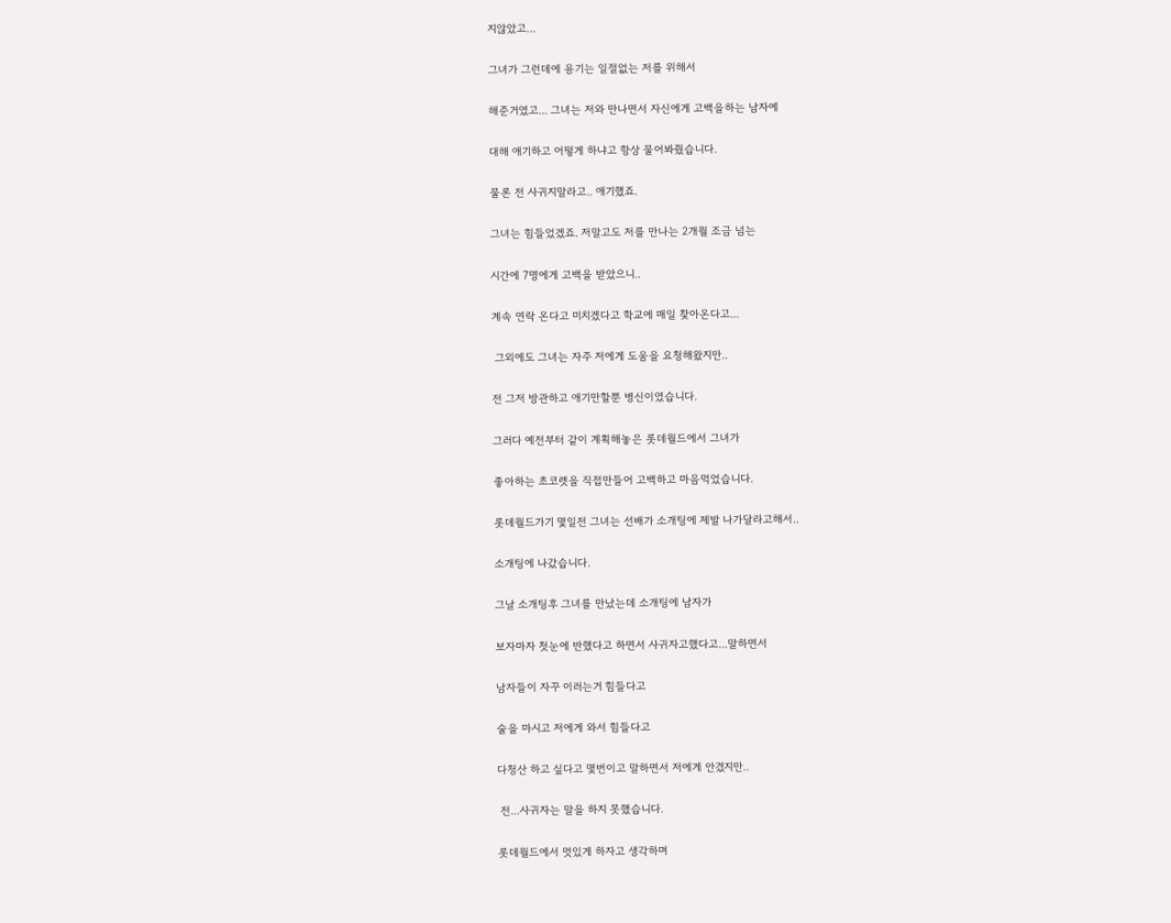지않았고...

그녀가 그런데에 용기는 일절없는 저를 위해서

해준거였고... 그녀는 저와 만나면서 자신에게 고백을하는 남자에

대해 애기하고 어떻게 하냐고 항상 물어봐줬습니다.

물론 전 사귀지말라고.. 애기했죠.

그녀는 힘들었겠죠. 저말고도 저를 만나는 2개월 조금 넘는

시간에 7명에게 고백을 받았으니..

계속 연락 온다고 미치겠다고 학교에 매일 찾아온다고...

 그외에도 그녀는 자주 저에게 도움을 요청해왔지만..

전 그저 방관하고 애기만할뿐 병신이였습니다.

그러다 예전부터 같이 계획해놓은 롯데월드에서 그녀가

좋아하는 초코렛을 직접만들어 고백하고 마음먹었습니다.

롯데월드가기 몇일전 그녀는 선배가 소개팅에 제발 나가달라고해서..

소개팅에 나갔습니다.

그날 소개팅후 그녀를 만났는데 소개팅에 남자가

보자마자 첫눈에 반했다고 하면서 사귀자고했다고...말하면서

남자들이 자꾸 이러는거 힘들다고

술을 마시고 저에게 와서 힘들다고

다청산 하고 싶다고 몇번이고 말하면서 저에게 안겼지만..

 전...사귀자는 말을 하지 못했습니다.

롯데월드에서 멋있게 하자고 생각하며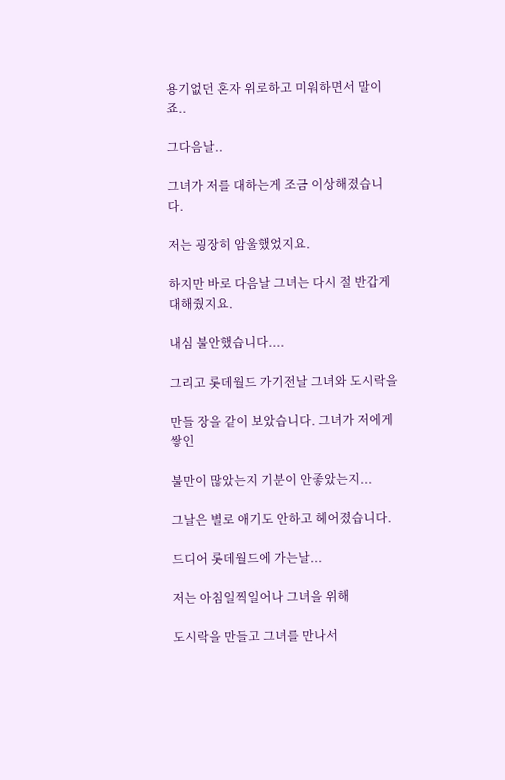용기없던 혼자 위로하고 미워하면서 말이죠..

그다음날..

그녀가 저를 대하는게 조금 이상해졌습니다.

저는 굉장히 암울했었지요.

하지만 바로 다음날 그녀는 다시 절 반갑게 대해줬지요.

내심 불안했습니다....

그리고 롯데월드 가기전날 그녀와 도시락을

만들 장을 같이 보았습니다. 그녀가 저에게 쌓인

불만이 많았는지 기분이 안좋았는지...

그날은 별로 애기도 안하고 헤어졌습니다.

드디어 롯데월드에 가는날...

저는 아침일찍일어나 그녀을 위해

도시락을 만들고 그녀를 만나서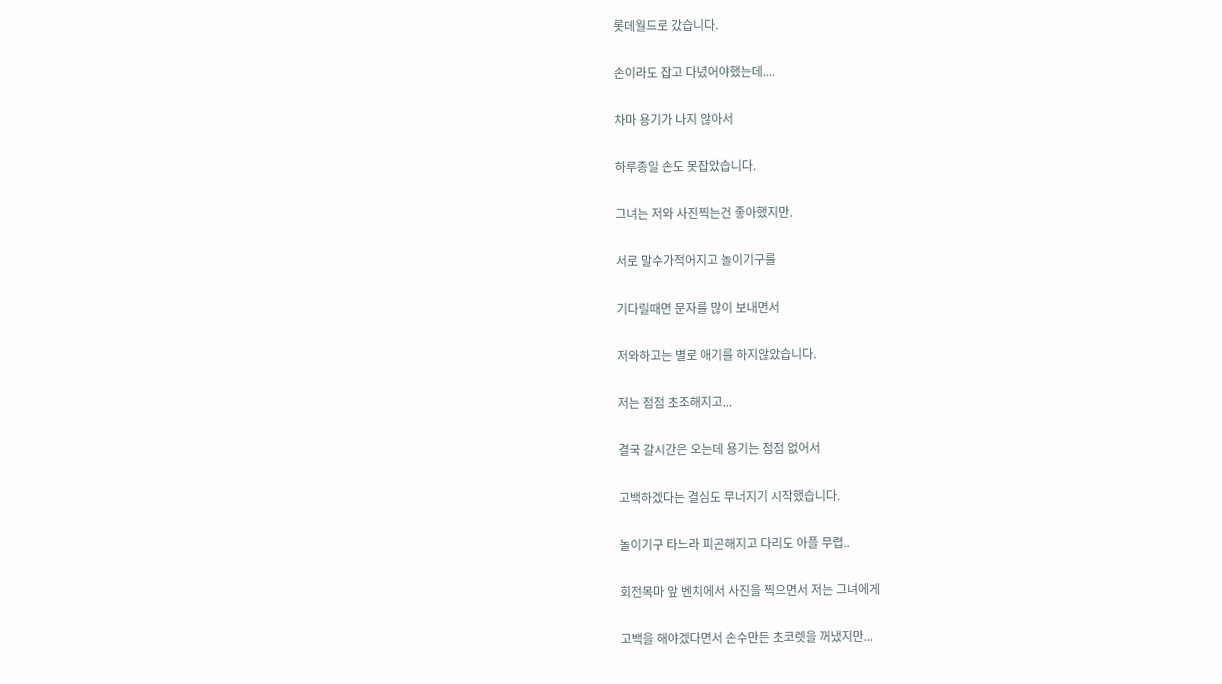롯데월드로 갔습니다.

손이라도 잡고 다녔어야했는데....

차마 용기가 나지 않아서

하루종일 손도 못잡았습니다.

그녀는 저와 사진찍는건 좋아했지만.

서로 말수가적어지고 놀이기구를

기다릴때면 문자를 많이 보내면서

저와하고는 별로 애기를 하지않았습니다.

저는 점점 초조해지고...

결국 갈시간은 오는데 용기는 점점 없어서

고백하겠다는 결심도 무너지기 시작했습니다.

놀이기구 타느라 피곤해지고 다리도 아플 무렵..

회전목마 앞 벤치에서 사진을 찍으면서 저는 그녀에게

고백을 해야겠다면서 손수만든 초코렛을 꺼냈지만...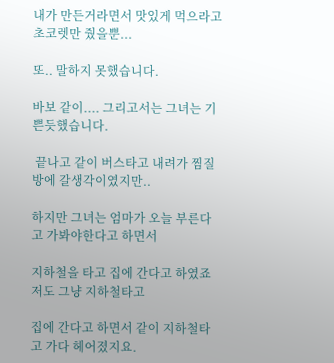내가 만든거라면서 맛있게 먹으라고 초코렛만 줬을뿐...

또.. 말하지 못했습니다.

바보 같이.... 그리고서는 그녀는 기쁜듯했습니다.

 끝나고 같이 버스타고 내려가 찜질방에 갈생각이였지만..

하지만 그녀는 엄마가 오늘 부른다고 가봐야한다고 하면서

지하철을 타고 집에 간다고 하였죠 저도 그냥 지하철타고

집에 간다고 하면서 같이 지하철타고 가다 헤어졌지요.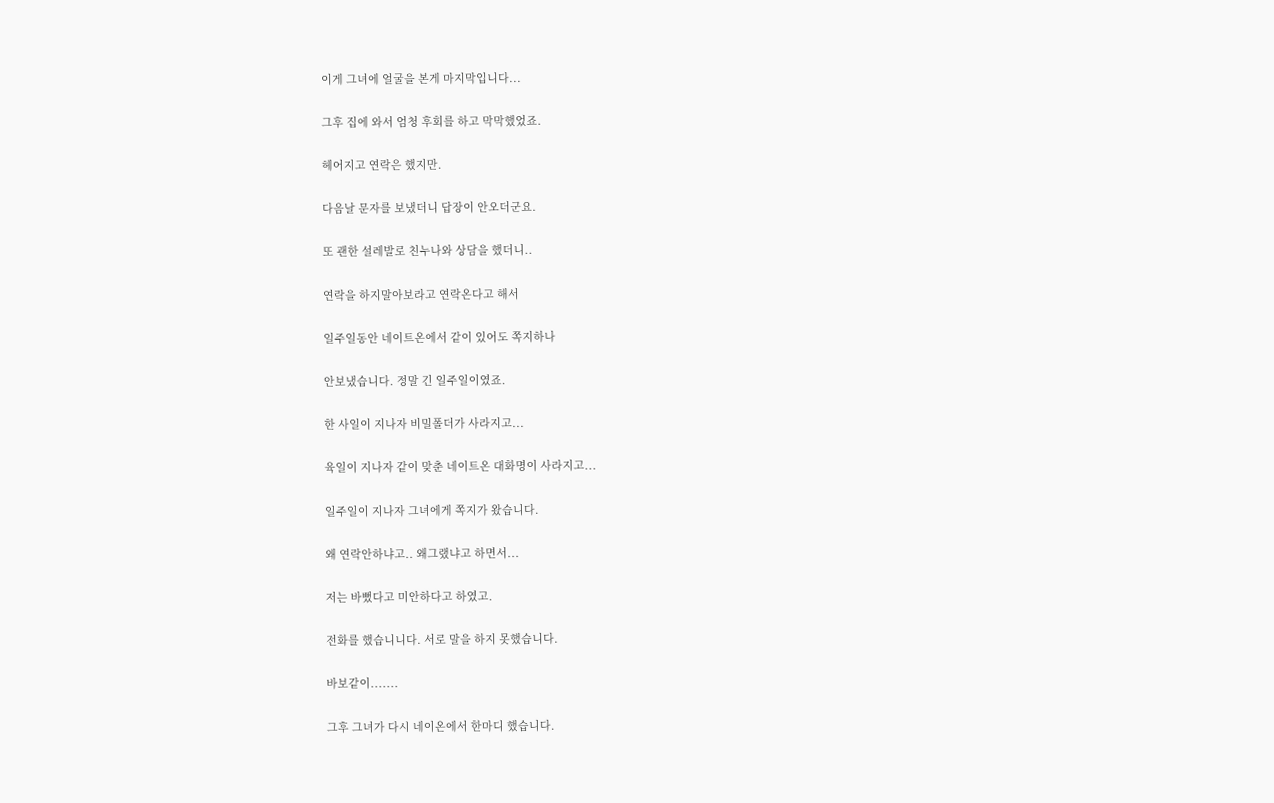이게 그녀에 얼굴을 본게 마지막입니다...

그후 집에 와서 엄청 후회를 하고 막막했었죠.

헤어지고 연락은 했지만.

다음날 문자를 보냈더니 답장이 안오더군요.

또 괜한 설레발로 친누나와 상담을 했더니..

연락을 하지말아보라고 연락온다고 해서

일주일동안 네이트온에서 같이 있어도 쪽지하나

안보냈습니다. 정말 긴 일주일이였죠.

한 사일이 지나자 비밀폴더가 사라지고...

육일이 지나자 같이 맞춘 네이트온 대화명이 사라지고...

일주일이 지나자 그녀에게 쪽지가 왔습니다.

왜 연락안하냐고.. 왜그랬냐고 하면서...

저는 바뻤다고 미안하다고 하였고.

전화를 했습니니다. 서로 말을 하지 못했습니다.

바보같이.......

그후 그녀가 다시 네이온에서 한마디 했습니다.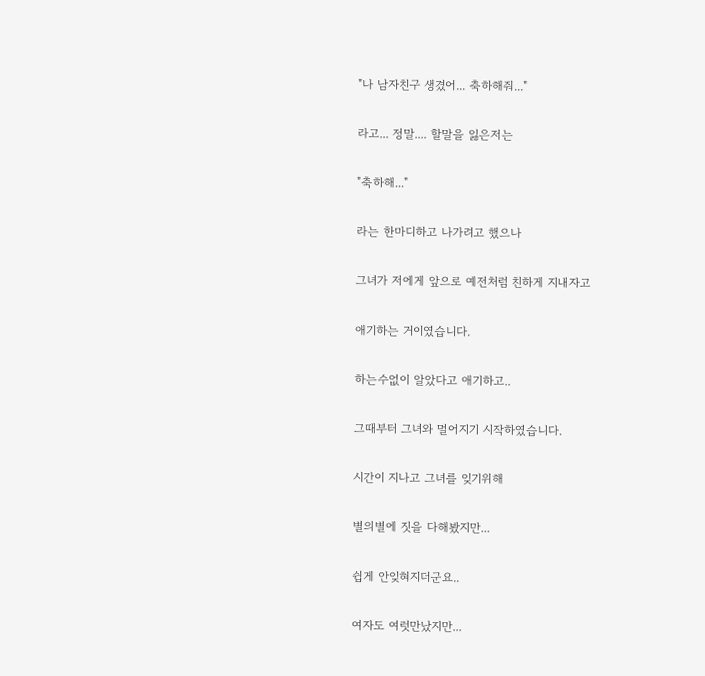"나 남자친구 생겼어... 축하해줘..."

라고... 정말.... 할말을 잃은저는

"축하해..."

라는 한마디하고 나가려고 했으나

그녀가 저에게 앞으로 예전처럼 친하게 지내자고

애기하는 거이였습니다.

하는수없이 알았다고 애기하고..

그때부터 그녀와 멀어지기 시작하였습니다.

시간이 지나고 그녀를 잊기위해

별의별에 짓을 다해봤지만...

쉽게 안잊혀지더군요..

여자도 여럿만났지만...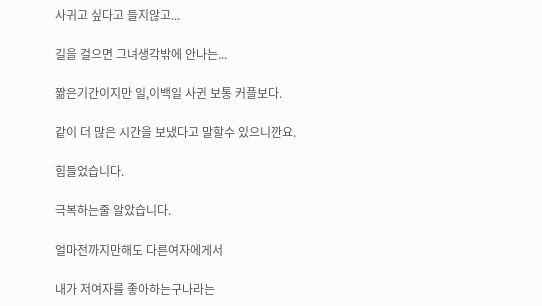사귀고 싶다고 들지않고...

길을 걸으면 그녀생각밖에 안나는...

짦은기간이지만 일,이백일 사귄 보통 커플보다.

같이 더 많은 시간을 보냈다고 말할수 있으니깐요.

힘들었습니다.

극복하는줄 알았습니다.

얼마전까지만해도 다른여자에게서

내가 저여자를 좋아하는구나라는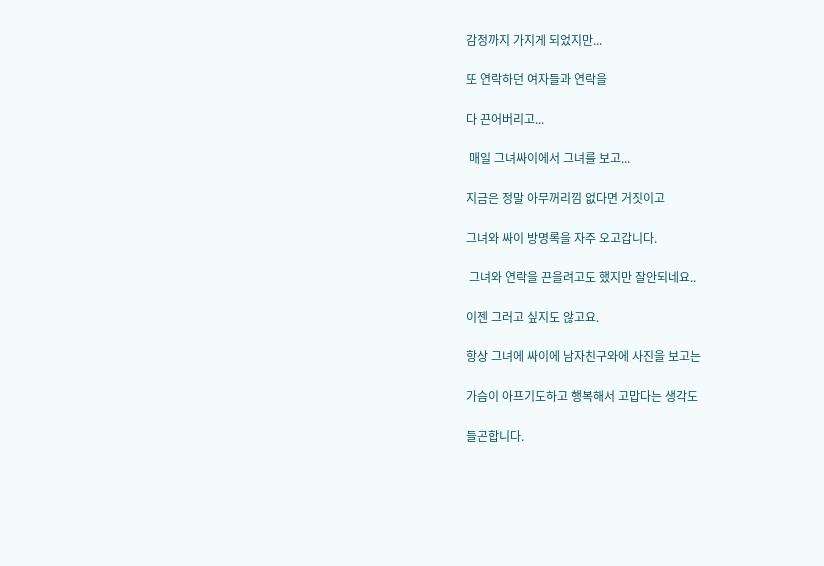감정까지 가지게 되었지만...

또 연락하던 여자들과 연락을

다 끈어버리고...

 매일 그녀싸이에서 그녀를 보고...

지금은 정말 아무꺼리낌 없다면 거짓이고

그녀와 싸이 방명록을 자주 오고갑니다.

 그녀와 연락을 끈을려고도 했지만 잘안되네요..

이젠 그러고 싶지도 않고요.

항상 그녀에 싸이에 남자친구와에 사진을 보고는

가슴이 아프기도하고 행복해서 고맙다는 생각도

들곤합니다.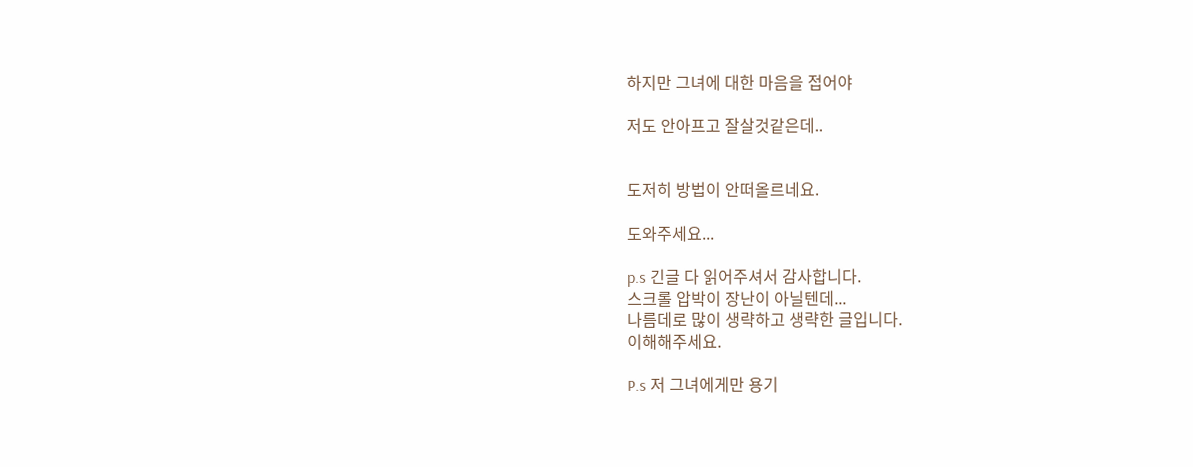하지만 그녀에 대한 마음을 접어야

저도 안아프고 잘살것같은데..


도저히 방법이 안떠올르네요.

도와주세요...

p.s 긴글 다 읽어주셔서 감사합니다.
스크롤 압박이 장난이 아닐텐데...
나름데로 많이 생략하고 생략한 글입니다.
이해해주세요.

P.s 저 그녀에게만 용기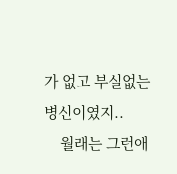가 없고 부실없는 병신이였지..
    월래는 그런애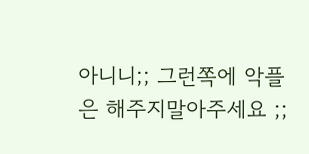아니니;; 그런쪽에 악플은 해주지말아주세요 ;;